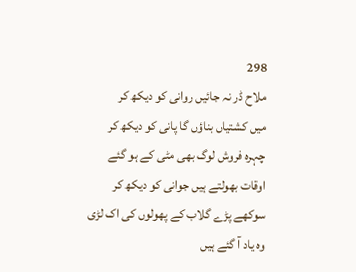298
ملاح ڈر نہ جائیں روانی کو دیکھ کر
میں کشتیاں بناؤں گا پانی کو دیکھ کر
چہرہ فروش لوگ بھی مٹی کے ہو گئے
اوقات بھولتے ہیں جوانی کو دیکھ کر
سوکھے پڑے گلاب کے پھولوں کی اک لڑی
وہ یاد آ گئے ہیں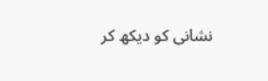نشانی کو دیکھ کر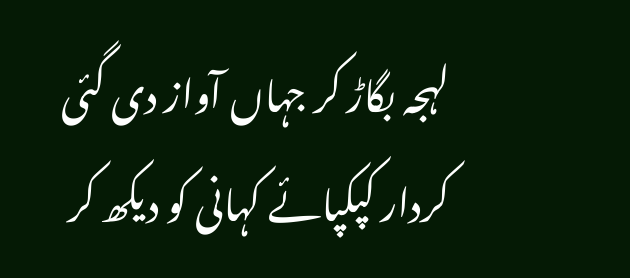لہجہ بگاڑ کر جہاں آواز دی گئی
کردار کپکپائے کہانی کو دیکھ کر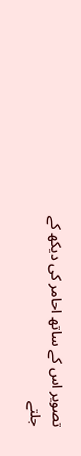تصویر اس کے ساتھ احامر کی دیکھ کے
جلتے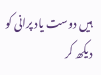ہیں دوست یاد پرانی کو دیکھ کر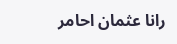رانا عثمان احامر